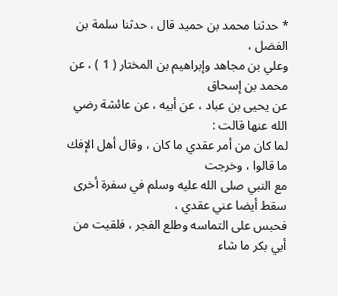* حدثنا محمد بن حميد قال ، حدثنا سلمة بن الفضل ،
وعلي بن مجاهد وإبراهيم بن المختار ( 1 ) ، عن محمد بن إسحاق
عن يحيى بن عباد ، عن أبيه ، عن عائشة رضي الله عنها قالت :
لما كان من أمر عقدي ما كان ، وقال أهل الإفك ما قالوا ، وخرجت
مع النبي صلى الله عليه وسلم في سفرة أخرى سقط أيضا عني عقدي ،
فحبس على التماسه وطلع الفجر ، فلقيت من أبي بكر ما شاء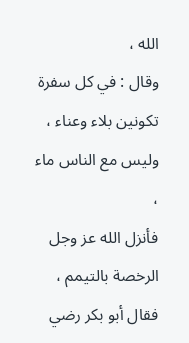الله ،
وقال : في كل سفرة تكونين بلاء وعناء ، وليس مع الناس ماء ،
فأنزل الله عز وجل الرخصة بالتيمم ، فقال أبو بكر رضي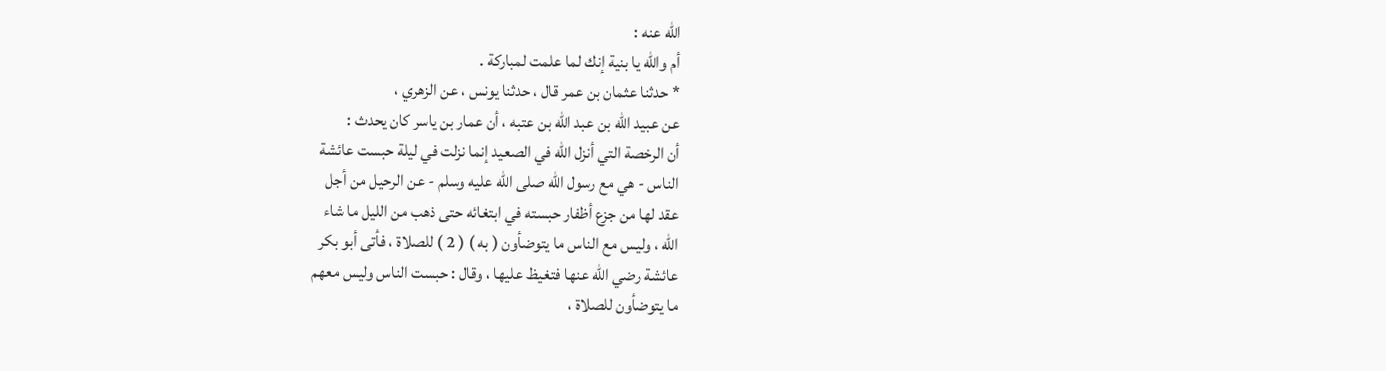الله عنه :
أم والله يا بنية إنك لما علمت لمباركة .
* حدثنا عثمان بن عمر قال ، حدثنا يونس ، عن الزهري ،
عن عبيد الله بن عبد الله بن عتبه ، أن عمار بن ياسر كان يحدث :
أن الرخصة التي أنزل الله في الصعيد إنما نزلت في ليلة حبست عائشة
الناس - هي مع رسول الله صلى الله عليه وسلم - عن الرحيل من أجل
عقد لها من جزع أظفار حبسته في ابتغائه حتى ذهب من الليل ما شاء
الله ، وليس مع الناس ما يتوضأون ( به ) ( 2 ) للصلاة ، فأتى أبو بكر
عائشة رضي الله عنها فتغيظ عليها ، وقال : حبست الناس وليس معهم
ما يتوضأون للصلاة ،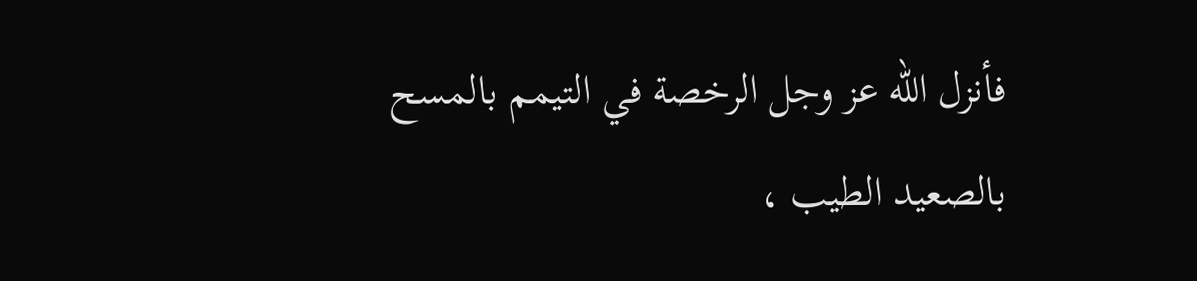فأنزل الله عز وجل الرخصة في التيمم بالمسح
بالصعيد الطيب ،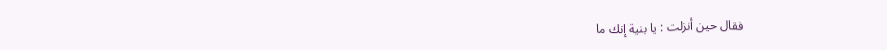فقال حين أنزلت : يا بنية إنك ما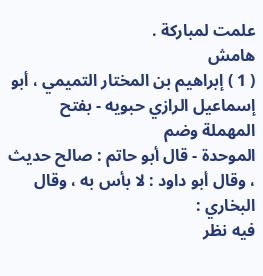علمت لمباركة .
هامش
( 1 ) إبراهيم بن المختار التميمي ، أبو إسماعيل الرازي حبويه - بفتح المهملة وضم
الموحدة - قال أبو حاتم : صالح حديث ، وقال أبو داود : لا بأس به ، وقال البخاري :
فيه نظر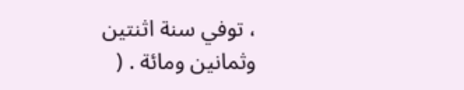، توفي سنة اثنتين وثمانين ومائة . (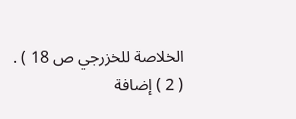الخلاصة للخزرجي ص 18 ) .
( 2 ) إضافة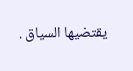يقتضيها السياق .